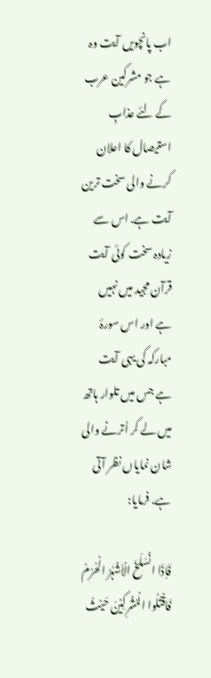اب پانچویں آیت وہ ہے جو مشرکین عرب کے لئے عذابِ استیصال کا اعلان کرنے والی سخت ترین آیت ہے. اس سے زیادہ سخت کوئی آیت قرآن مجید میں نہیں ہے اور اس سورۂ مبارکہ کی یہی آیت ہے جس میں تلوار ہاتھ میں لے کر اُترنے والی شان نمایاں نظر آتی ہے. فرمایا:

فَاِذَا انۡسَلَخَ الۡاَشۡہُرُ الۡحُرُمُ فَاقۡتُلُوا الۡمُشۡرِکِیۡنَ حَیۡثُ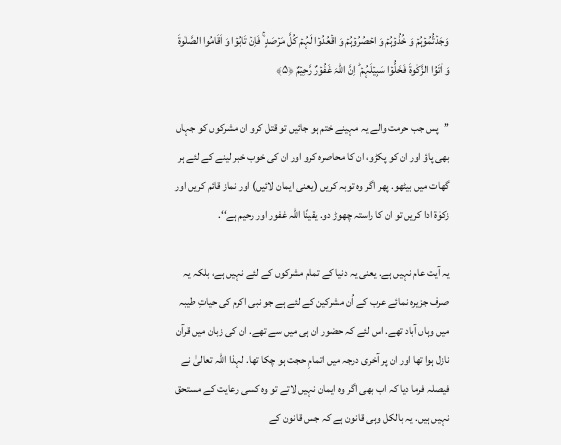وَجَدۡتُّمُوۡہُمۡ وَ خُذُوۡہُمۡ وَ احۡصُرُوۡہُمۡ وَ اقۡعُدُوۡا لَہُمۡ کُلَّ مَرۡصَدٍ ۚ فَاِنۡ تَابُوۡا وَ اَقَامُوا الصَّلٰوۃَ وَ اٰتَوُا الزَّکٰوۃَ فَخَلُّوۡا سَبِیۡلَہُمۡ ؕ اِنَّ اللّٰہَ غَفُوۡرٌ رَّحِیۡمٌ ﴿۵﴾

’’پس جب حرمت والے یہ مہینے ختم ہو جائیں تو قتل کرو ان مشرکوں کو جہاں بھی پاؤ اور ان کو پکڑو، ان کا محاصرہ کرو اور ان کی خوب خبر لینے کے لئے ہر گھات میں بیٹھو. پھر اگر وہ توبہ کریں (یعنی ایمان لائیں) اور نماز قائم کریں اور زکوٰۃ ادا کریں تو ان کا راستہ چھوڑ دو. یقینًا اللہ غفور اور رحیم ہے‘‘.

یہ آیت عام نہیں ہے. یعنی یہ دنیا کے تمام مشرکوں کے لئے نہیں ہے، بلکہ یہ صرف جزیرہ نمائے عرب کے اُن مشرکین کے لئے ہے جو نبی اکرم کی حیاتِ طیبہ میں وہاں آباد تھے. اس لئے کہ حضور ان ہی میں سے تھے. ان کی زبان میں قرآن نازل ہوا تھا اور ان پر آخری درجہ میں اتمامِ حجت ہو چکا تھا. لہذا اللہ تعالیٰ نے فیصلہ فرما دیا کہ اب بھی اگر وہ ایمان نہیں لاتے تو وہ کسی رعایت کے مستحق نہیں ہیں. یہ بالکل وہی قانون ہے کہ جس قانون کے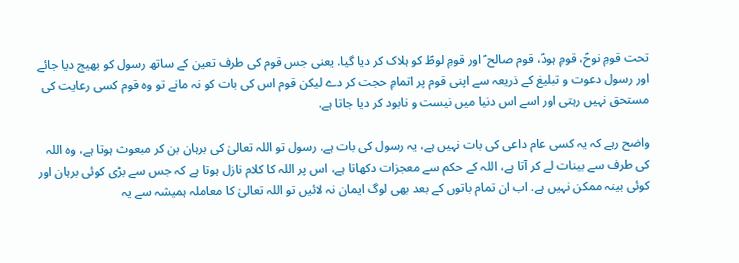تحت قومِ نوحؑ، قومِ ہودؑ، قوم صالح ؑ اور قومِ لوطؑ کو ہلاک کر دیا گیا. یعنی جس قوم کی طرف تعین کے ساتھ رسول کو بھیج دیا جائے اور رسول دعوت و تبلیغ کے ذریعہ سے اپنی قوم پر اتمامِ حجت کر دے لیکن قوم اس کی بات کو نہ مانے تو وہ قوم کسی رعایت کی مستحق نہیں رہتی اور اسے اس دنیا میں نیست و نابود کر دیا جاتا ہے.

واضح رہے کہ یہ کسی عام داعی کی بات نہیں ہے، یہ رسول کی بات ہے. رسول تو اللہ تعالیٰ کی برہان بن کر مبعوث ہوتا ہے، وہ اللہ کی طرف سے بینات لے کر آتا ہے، اللہ کے حکم سے معجزات دکھاتا ہے، اس پر اللہ کا کلام نازل ہوتا ہے کہ جس سے بڑی کوئی برہان اور کوئی بینہ ممکن نہیں ہے. اب ان تمام باتوں کے بعد بھی لوگ ایمان نہ لائیں تو اللہ تعالیٰ کا معاملہ ہمیشہ سے یہ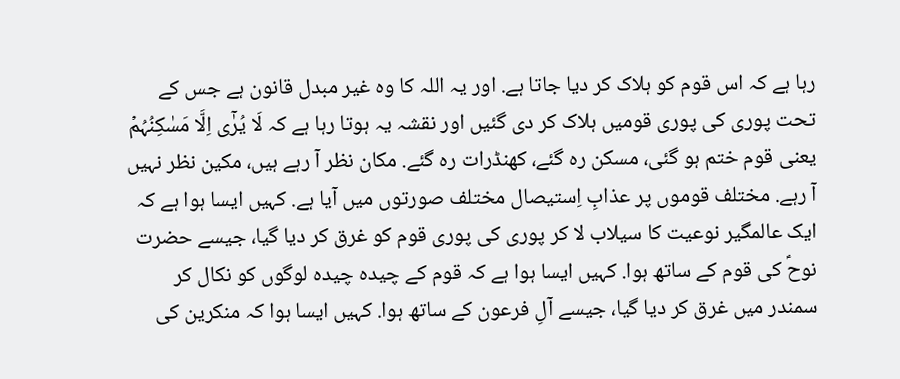رہا ہے کہ اس قوم کو ہلاک کر دیا جاتا ہے. اور یہ اللہ کا وہ غیر مبدل قانون ہے جس کے تحت پوری کی پوری قومیں ہلاک کر دی گئیں اور نقشہ یہ ہوتا رہا ہے کہ لَا یُرٰۤی اِلَّا مَسٰکِنُہُمۡ یعنی قوم ختم ہو گئی، مسکن رہ گئے، کھنڈرات رہ گئے. مکان نظر آ رہے ہیں، مکین نظر نہیں آ رہے. مختلف قوموں پر عذابِ اِستیصال مختلف صورتوں میں آیا ہے. کہیں ایسا ہوا ہے کہ ایک عالمگیر نوعیت کا سیلاب لا کر پوری کی پوری قوم کو غرق کر دیا گیا، جیسے حضرت نوحؑ کی قوم کے ساتھ ہوا. کہیں ایسا ہوا ہے کہ قوم کے چیدہ چیدہ لوگوں کو نکال کر سمندر میں غرق کر دیا گیا، جیسے آلِ فرعون کے ساتھ ہوا. کہیں ایسا ہوا کہ منکرین کی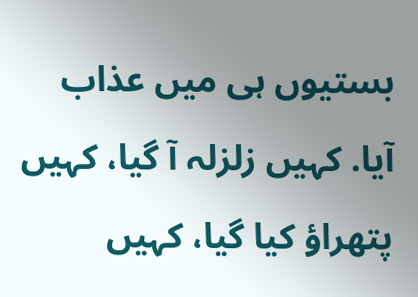بستیوں ہی میں عذاب آیا. کہیں زلزلہ آ گیا، کہیں پتھراؤ کیا گیا، کہیں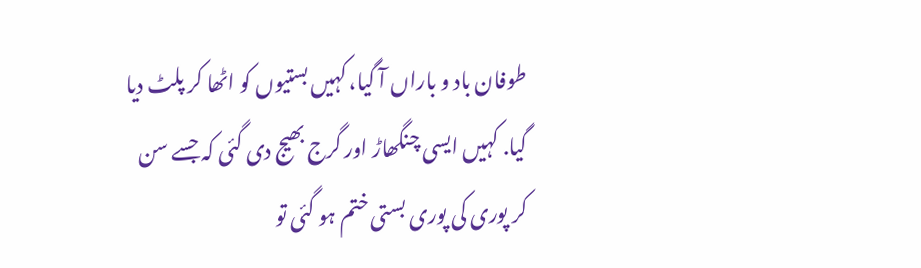طوفان باد و باراں آ گیا، کہیں بستیوں کو اٹھا کر پلٹ دیا گیا. کہیں ایسی چنگھاڑ اور گرج بھیج دی گئی کہ جسے سن کر پوری کی پوری بستی ختم ہو گئی تو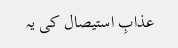عذابِ استیصال کی یہ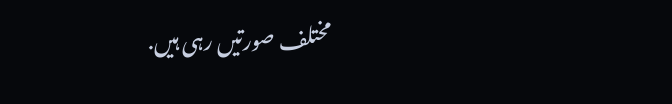مختلف صورتیں رہی ہیں.